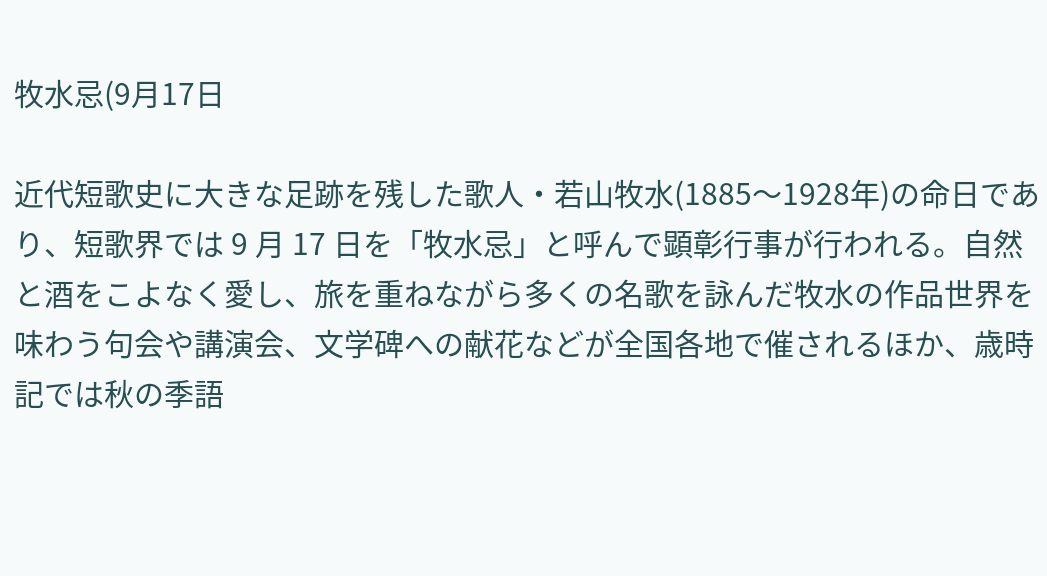牧水忌(9月17日

近代短歌史に大きな足跡を残した歌人・若山牧水(1885〜1928年)の命日であり、短歌界では 9 月 17 日を「牧水忌」と呼んで顕彰行事が行われる。自然と酒をこよなく愛し、旅を重ねながら多くの名歌を詠んだ牧水の作品世界を味わう句会や講演会、文学碑への献花などが全国各地で催されるほか、歳時記では秋の季語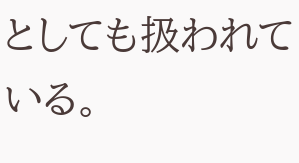としても扱われている。